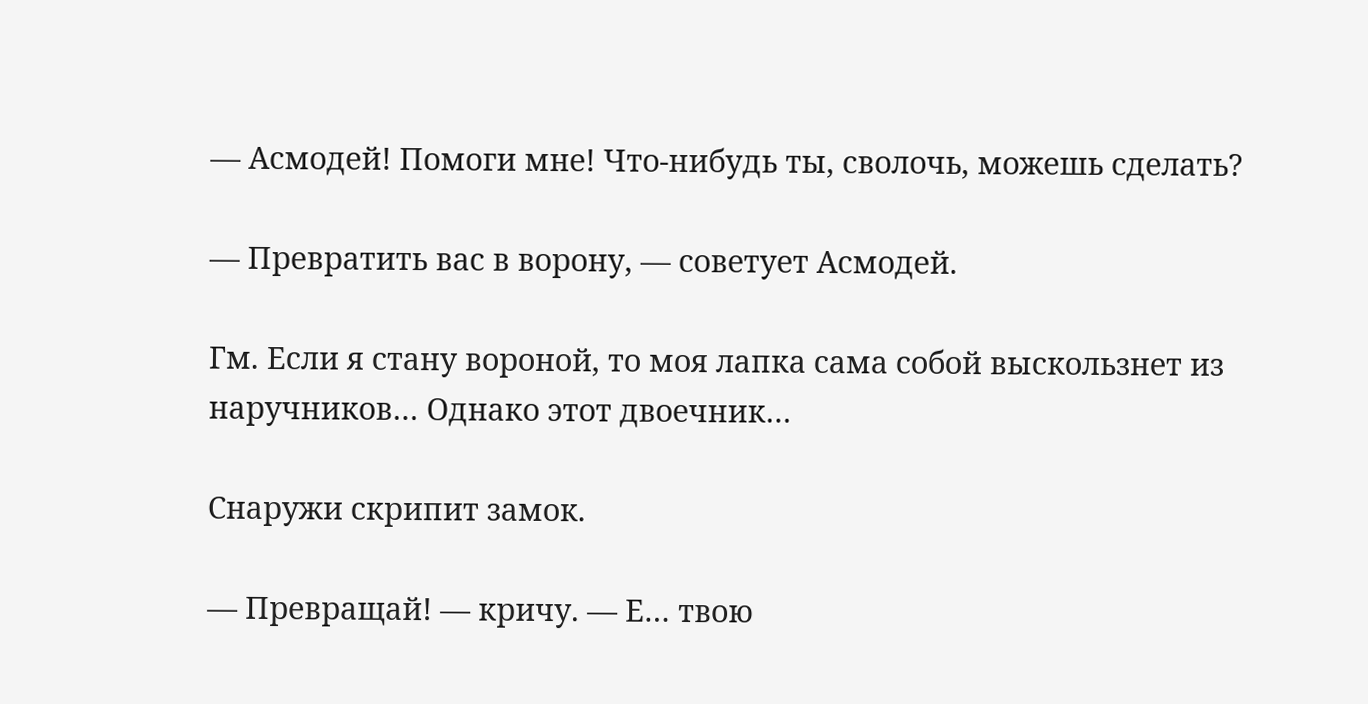— Асмодей! Помоги мне! Что-нибудь ты, сволочь, можешь сделать?

— Превратить вас в ворону, — советует Асмодей.

Гм. Если я стану вороной, то моя лапка сама собой выскользнет из наручников… Однако этот двоечник…

Снаружи скрипит замок.

— Превращай! — кричу. — Е… твою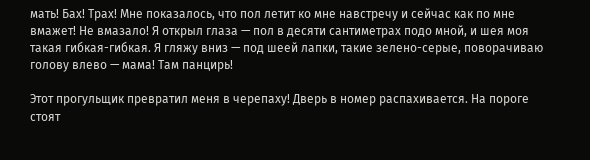мать! Бах! Трах! Мне показалось, что пол летит ко мне навстречу и сейчас как по мне вмажет! Не вмазало! Я открыл глаза — пол в десяти сантиметрах подо мной, и шея моя такая гибкая-гибкая. Я гляжу вниз — под шеей лапки, такие зелено-серые, поворачиваю голову влево — мама! Там панцирь!

Этот прогульщик превратил меня в черепаху! Дверь в номер распахивается. На пороге стоят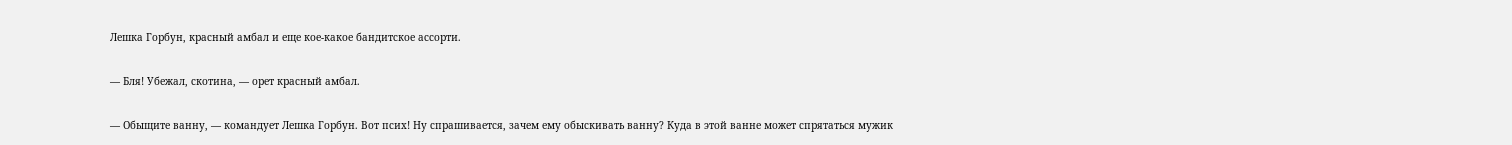Лешка Горбун, красный амбал и еще кое-какое бандитское ассорти.

— Бля! Убежал, скотина, — орет красный амбал.

— Обыщите ванну, — командует Лешка Горбун. Вот псих! Ну спрашивается, зачем ему обыскивать ванну? Куда в этой ванне может спрятаться мужик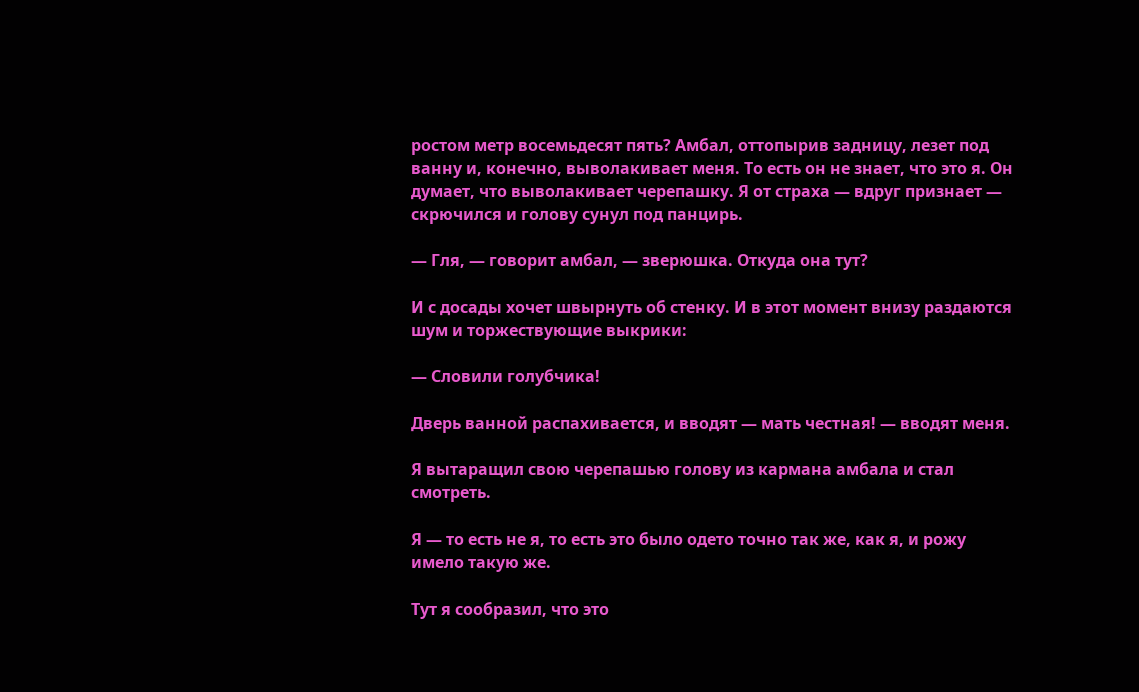ростом метр восемьдесят пять? Амбал, оттопырив задницу, лезет под ванну и, конечно, выволакивает меня. То есть он не знает, что это я. Он думает, что выволакивает черепашку. Я от страха — вдруг признает — скрючился и голову сунул под панцирь.

— Гля, — говорит амбал, — зверюшка. Откуда она тут?

И с досады хочет швырнуть об стенку. И в этот момент внизу раздаются шум и торжествующие выкрики:

— Словили голубчика!

Дверь ванной распахивается, и вводят — мать честная! — вводят меня.

Я вытаращил свою черепашью голову из кармана амбала и стал смотреть.

Я — то есть не я, то есть это было одето точно так же, как я, и рожу имело такую же.

Тут я сообразил, что это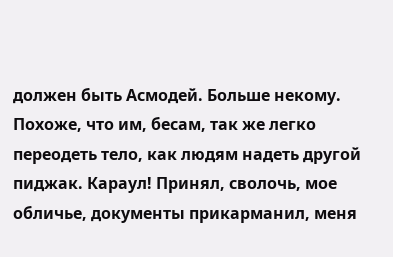должен быть Асмодей. Больше некому. Похоже, что им, бесам, так же легко переодеть тело, как людям надеть другой пиджак. Караул! Принял, сволочь, мое обличье, документы прикарманил, меня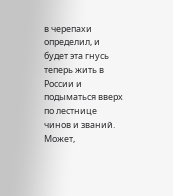в черепахи определил, и будет эта гнусь теперь жить в России и подыматься вверх по лестнице чинов и званий. Может,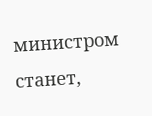министром станет,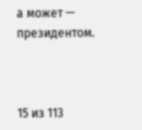а может — президентом.



15 из 113